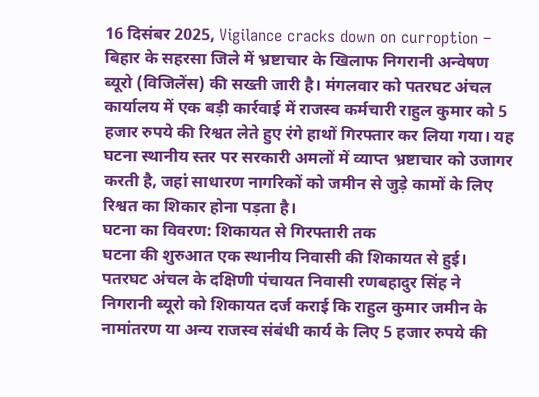16 दिसंबर 2025, Vigilance cracks down on curroption – बिहार के सहरसा जिले में भ्रष्टाचार के खिलाफ निगरानी अन्वेषण ब्यूरो (विजिलेंस) की सख्ती जारी है। मंगलवार को पतरघट अंचल कार्यालय में एक बड़ी कार्रवाई में राजस्व कर्मचारी राहुल कुमार को 5 हजार रुपये की रिश्वत लेते हुए रंगे हाथों गिरफ्तार कर लिया गया। यह घटना स्थानीय स्तर पर सरकारी अमलों में व्याप्त भ्रष्टाचार को उजागर करती है, जहां साधारण नागरिकों को जमीन से जुड़े कामों के लिए रिश्वत का शिकार होना पड़ता है।
घटना का विवरण: शिकायत से गिरफ्तारी तक
घटना की शुरुआत एक स्थानीय निवासी की शिकायत से हुई। पतरघट अंचल के दक्षिणी पंचायत निवासी रणबहादुर सिंह ने निगरानी ब्यूरो को शिकायत दर्ज कराई कि राहुल कुमार जमीन के नामांतरण या अन्य राजस्व संबंधी कार्य के लिए 5 हजार रुपये की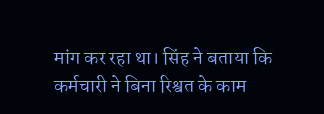मांग कर रहा था। सिंह ने बताया कि कर्मचारी ने बिना रिश्वत के काम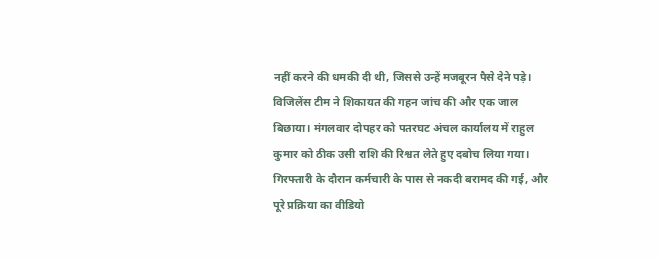नहीं करने की धमकी दी थी, जिससे उन्हें मजबूरन पैसे देने पड़े।
विजिलेंस टीम ने शिकायत की गहन जांच की और एक जाल बिछाया। मंगलवार दोपहर को पतरघट अंचल कार्यालय में राहुल कुमार को ठीक उसी राशि की रिश्वत लेते हुए दबोच लिया गया। गिरफ्तारी के दौरान कर्मचारी के पास से नकदी बरामद की गई, और पूरे प्रक्रिया का वीडियो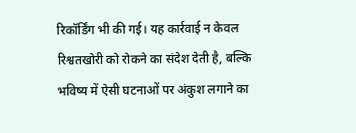रिकॉर्डिंग भी की गई। यह कार्रवाई न केवल रिश्वतखोरी को रोकने का संदेश देती है, बल्कि भविष्य में ऐसी घटनाओं पर अंकुश लगाने का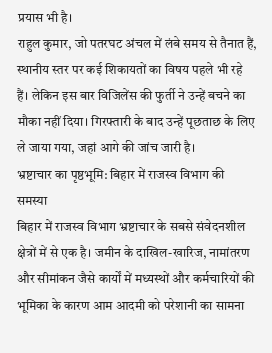प्रयास भी है।
राहुल कुमार, जो पतरघट अंचल में लंबे समय से तैनात हैं, स्थानीय स्तर पर कई शिकायतों का विषय पहले भी रहे हैं। लेकिन इस बार विजिलेंस की फुर्ती ने उन्हें बचने का मौका नहीं दिया। गिरफ्तारी के बाद उन्हें पूछताछ के लिए ले जाया गया, जहां आगे की जांच जारी है।
भ्रष्टाचार का पृष्ठभूमि: बिहार में राजस्व विभाग की समस्या
बिहार में राजस्व विभाग भ्रष्टाचार के सबसे संवेदनशील क्षेत्रों में से एक है। जमीन के दाखिल-खारिज, नामांतरण और सीमांकन जैसे कार्यों में मध्यस्थों और कर्मचारियों की भूमिका के कारण आम आदमी को परेशानी का सामना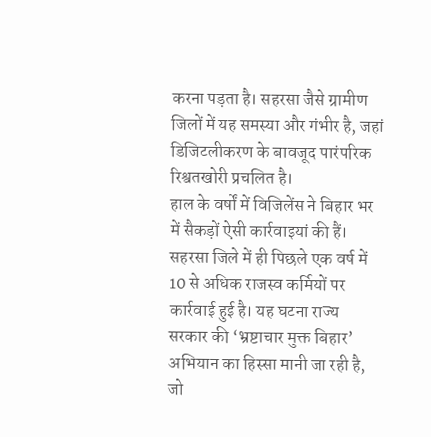करना पड़ता है। सहरसा जैसे ग्रामीण जिलों में यह समस्या और गंभीर है, जहां डिजिटलीकरण के बावजूद पारंपरिक रिश्वतखोरी प्रचलित है।
हाल के वर्षों में विजिलेंस ने बिहार भर में सैकड़ों ऐसी कार्रवाइयां की हैं। सहरसा जिले में ही पिछले एक वर्ष में 10 से अधिक राजस्व कर्मियों पर कार्रवाई हुई है। यह घटना राज्य सरकार की ‘भ्रष्टाचार मुक्त बिहार’ अभियान का हिस्सा मानी जा रही है, जो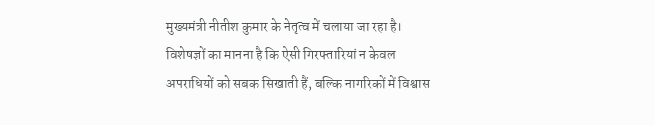मुख्यमंत्री नीतीश कुमार के नेतृत्व में चलाया जा रहा है। विशेषज्ञों का मानना है कि ऐसी गिरफ्तारियां न केवल अपराधियों को सबक सिखाती हैं, बल्कि नागरिकों में विश्वास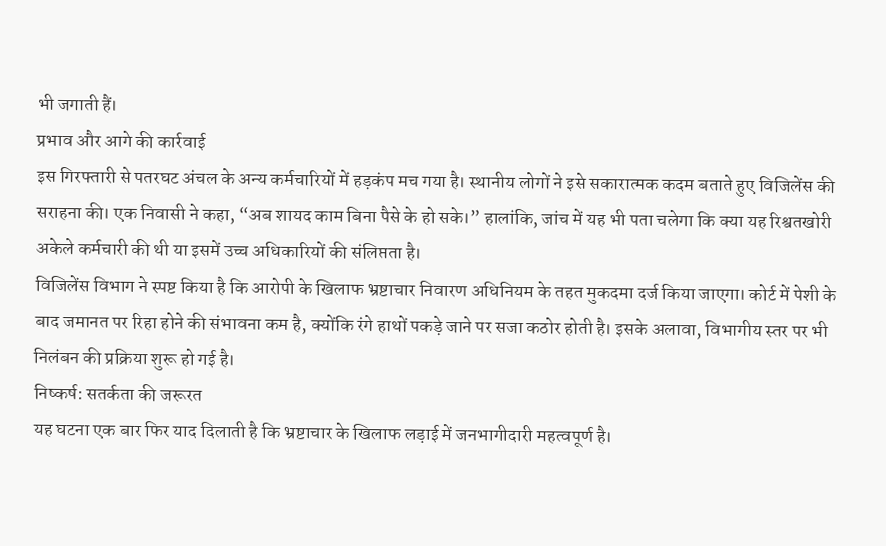भी जगाती हैं।
प्रभाव और आगे की कार्रवाई
इस गिरफ्तारी से पतरघट अंचल के अन्य कर्मचारियों में हड़कंप मच गया है। स्थानीय लोगों ने इसे सकारात्मक कदम बताते हुए विजिलेंस की सराहना की। एक निवासी ने कहा, “अब शायद काम बिना पैसे के हो सके।” हालांकि, जांच में यह भी पता चलेगा कि क्या यह रिश्वतखोरी अकेले कर्मचारी की थी या इसमें उच्च अधिकारियों की संलिप्तता है।
विजिलेंस विभाग ने स्पष्ट किया है कि आरोपी के खिलाफ भ्रष्टाचार निवारण अधिनियम के तहत मुकदमा दर्ज किया जाएगा। कोर्ट में पेशी के बाद जमानत पर रिहा होने की संभावना कम है, क्योंकि रंगे हाथों पकड़े जाने पर सजा कठोर होती है। इसके अलावा, विभागीय स्तर पर भी निलंबन की प्रक्रिया शुरू हो गई है।
निष्कर्ष: सतर्कता की जरूरत
यह घटना एक बार फिर याद दिलाती है कि भ्रष्टाचार के खिलाफ लड़ाई में जनभागीदारी महत्वपूर्ण है।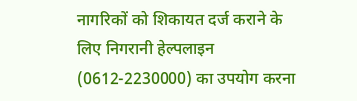नागरिकों को शिकायत दर्ज कराने के लिए निगरानी हेल्पलाइन (0612-2230000) का उपयोग करना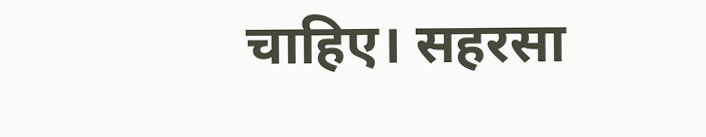चाहिए। सहरसा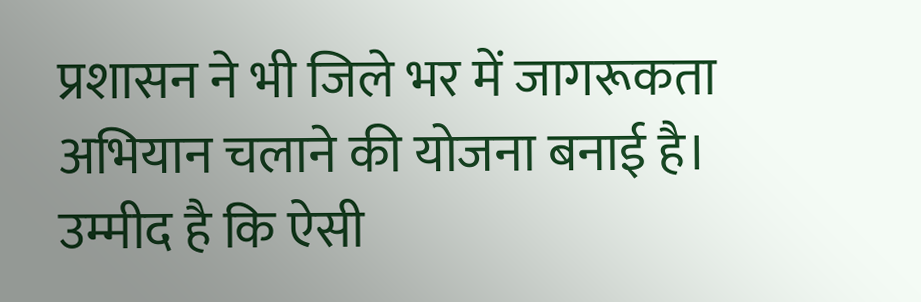प्रशासन ने भी जिले भर में जागरूकता अभियान चलाने की योजना बनाई है। उम्मीद है कि ऐसी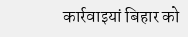कार्रवाइयां बिहार को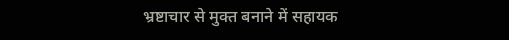भ्रष्टाचार से मुक्त बनाने में सहायक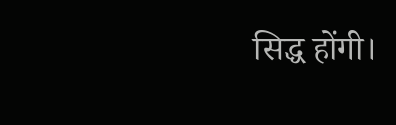सिद्ध होंगी।